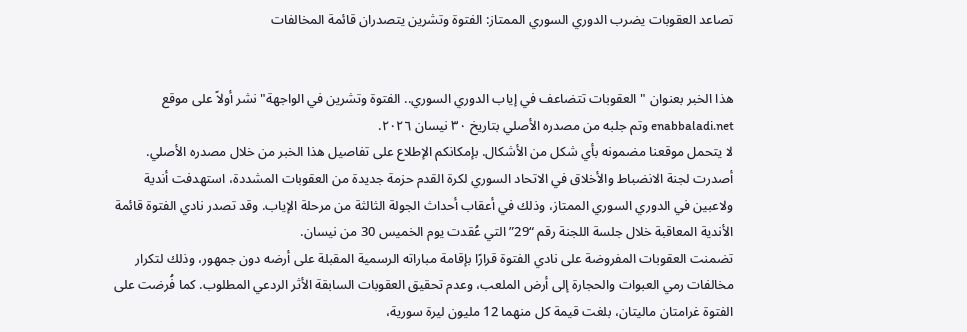تصاعد العقوبات يضرب الدوري السوري الممتاز: الفتوة وتشرين يتصدران قائمة المخالفات


هذا الخبر بعنوان "العقوبات تتضاعف في إياب الدوري السوري.. الفتوة وتشرين في الواجهة" نشر أولاً على موقع enabbaladi.net وتم جلبه من مصدره الأصلي بتاريخ ٣٠ نيسان ٢٠٢٦.
لا يتحمل موقعنا مضمونه بأي شكل من الأشكال. بإمكانكم الإطلاع على تفاصيل هذا الخبر من خلال مصدره الأصلي.
أصدرت لجنة الانضباط والأخلاق في الاتحاد السوري لكرة القدم حزمة جديدة من العقوبات المشددة، استهدفت أندية ولاعبين في الدوري السوري الممتاز، وذلك في أعقاب أحداث الجولة الثالثة من مرحلة الإياب. وقد تصدر نادي الفتوة قائمة الأندية المعاقبة خلال جلسة اللجنة رقم “29” التي عُقدت يوم الخميس 30 من نيسان.
تضمنت العقوبات المفروضة على نادي الفتوة قرارًا بإقامة مباراته الرسمية المقبلة على أرضه دون جمهور، وذلك لتكرار مخالفات رمي العبوات والحجارة إلى أرض الملعب، وعدم تحقيق العقوبات السابقة الأثر الردعي المطلوب. كما فُرضت على الفتوة غرامتان ماليتان، بلغت قيمة كل منهما 12 مليون ليرة سورية،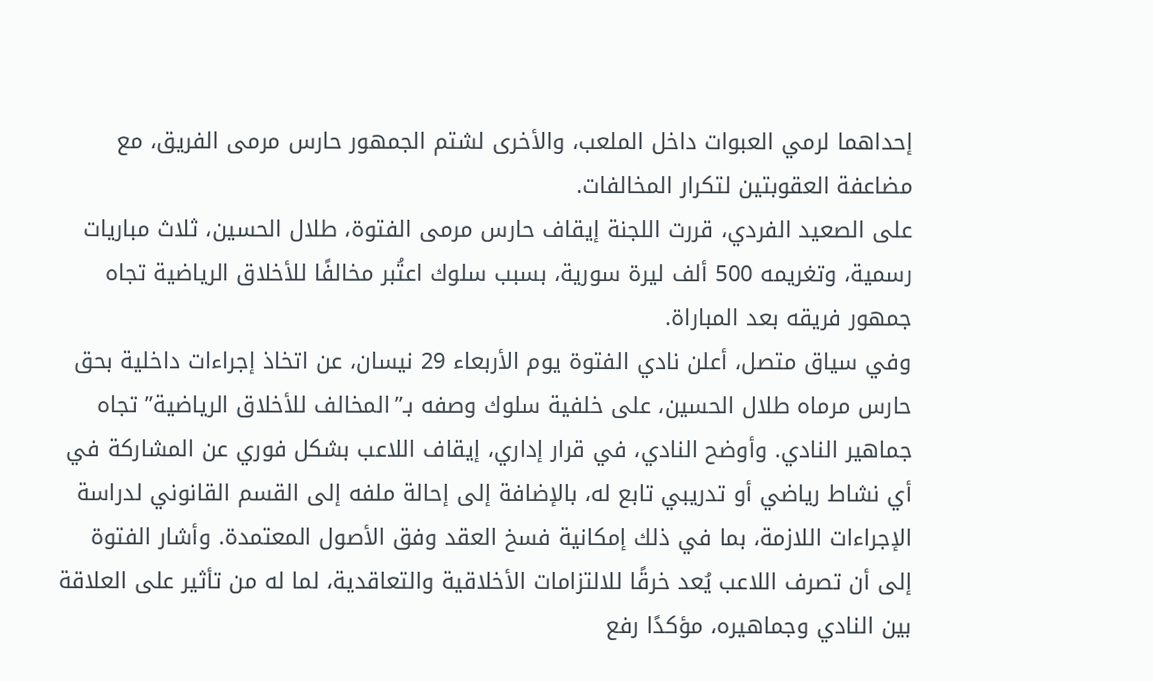إحداهما لرمي العبوات داخل الملعب، والأخرى لشتم الجمهور حارس مرمى الفريق، مع مضاعفة العقوبتين لتكرار المخالفات.
على الصعيد الفردي، قررت اللجنة إيقاف حارس مرمى الفتوة، طلال الحسين، ثلاث مباريات رسمية، وتغريمه 500 ألف ليرة سورية، بسبب سلوك اعتُبر مخالفًا للأخلاق الرياضية تجاه جمهور فريقه بعد المباراة.
وفي سياق متصل، أعلن نادي الفتوة يوم الأربعاء 29 نيسان، عن اتخاذ إجراءات داخلية بحق حارس مرماه طلال الحسين، على خلفية سلوك وصفه بـ”المخالف للأخلاق الرياضية” تجاه جماهير النادي. وأوضح النادي، في قرار إداري، إيقاف اللاعب بشكل فوري عن المشاركة في أي نشاط رياضي أو تدريبي تابع له، بالإضافة إلى إحالة ملفه إلى القسم القانوني لدراسة الإجراءات اللازمة، بما في ذلك إمكانية فسخ العقد وفق الأصول المعتمدة. وأشار الفتوة إلى أن تصرف اللاعب يُعد خرقًا للالتزامات الأخلاقية والتعاقدية، لما له من تأثير على العلاقة بين النادي وجماهيره، مؤكدًا رفع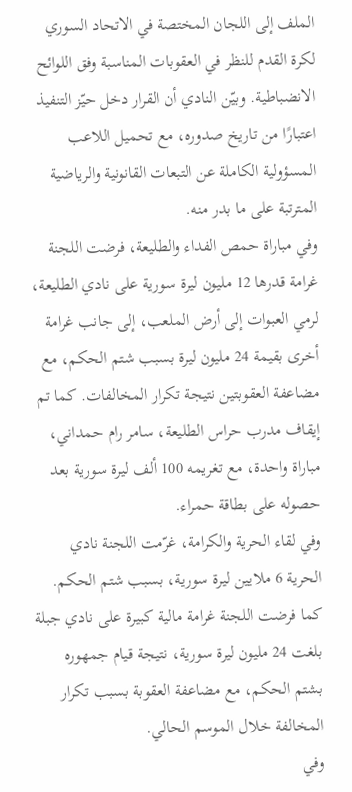الملف إلى اللجان المختصة في الاتحاد السوري لكرة القدم للنظر في العقوبات المناسبة وفق اللوائح الانضباطية. وبيّن النادي أن القرار دخل حيّز التنفيذ اعتبارًا من تاريخ صدوره، مع تحميل اللاعب المسؤولية الكاملة عن التبعات القانونية والرياضية المترتبة على ما بدر منه.
وفي مباراة حمص الفداء والطليعة، فرضت اللجنة غرامة قدرها 12 مليون ليرة سورية على نادي الطليعة، لرمي العبوات إلى أرض الملعب، إلى جانب غرامة أخرى بقيمة 24 مليون ليرة بسبب شتم الحكم، مع مضاعفة العقوبتين نتيجة تكرار المخالفات. كما تم إيقاف مدرب حراس الطليعة، سامر رام حمداني، مباراة واحدة، مع تغريمه 100 ألف ليرة سورية بعد حصوله على بطاقة حمراء.
وفي لقاء الحرية والكرامة، غرّمت اللجنة نادي الحرية 6 ملايين ليرة سورية، بسبب شتم الحكم. كما فرضت اللجنة غرامة مالية كبيرة على نادي جبلة بلغت 24 مليون ليرة سورية، نتيجة قيام جمهوره بشتم الحكم، مع مضاعفة العقوبة بسبب تكرار المخالفة خلال الموسم الحالي.
وفي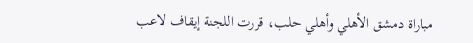مباراة دمشق الأهلي وأهلي حلب، قررت اللجنة إيقاف لاعب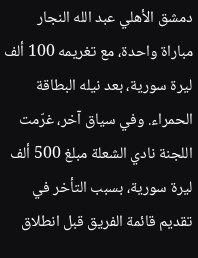دمشق الأهلي عبد الله النجار مباراة واحدة، مع تغريمه 100 ألف ليرة سورية، بعد نيله البطاقة الحمراء. وفي سياق آخر، غرّمت اللجنة نادي الشعلة مبلغ 500 ألف ليرة سورية، بسبب التأخر في تقديم قائمة الفريق قبل انطلاق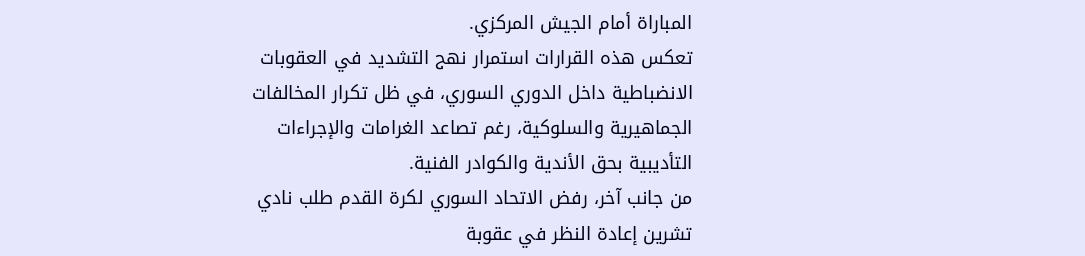المباراة أمام الجيش المركزي.
تعكس هذه القرارات استمرار نهج التشديد في العقوبات الانضباطية داخل الدوري السوري، في ظل تكرار المخالفات الجماهيرية والسلوكية، رغم تصاعد الغرامات والإجراءات التأديبية بحق الأندية والكوادر الفنية.
من جانب آخر، رفض الاتحاد السوري لكرة القدم طلب نادي تشرين إعادة النظر في عقوبة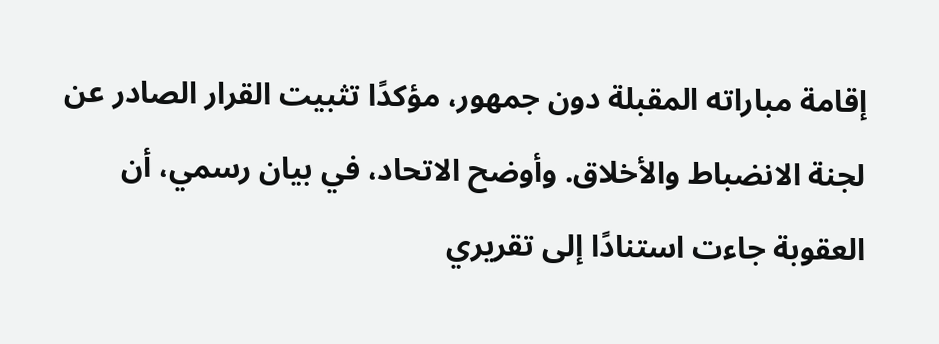إقامة مباراته المقبلة دون جمهور، مؤكدًا تثبيت القرار الصادر عن لجنة الانضباط والأخلاق. وأوضح الاتحاد، في بيان رسمي، أن العقوبة جاءت استنادًا إلى تقريري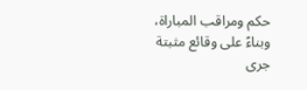حكم ومراقب المباراة، وبناءً على وقائع مثبتة جرى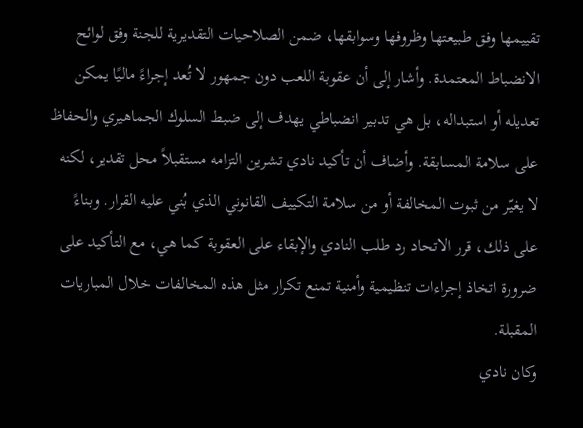تقييمها وفق طبيعتها وظروفها وسوابقها، ضمن الصلاحيات التقديرية للجنة وفق لوائح الانضباط المعتمدة. وأشار إلى أن عقوبة اللعب دون جمهور لا تُعد إجراءً ماليًا يمكن تعديله أو استبداله، بل هي تدبير انضباطي يهدف إلى ضبط السلوك الجماهيري والحفاظ على سلامة المسابقة. وأضاف أن تأكيد نادي تشرين التزامه مستقبلاً محل تقدير، لكنه لا يغيّر من ثبوت المخالفة أو من سلامة التكييف القانوني الذي بُني عليه القرار. وبناءً على ذلك، قرر الاتحاد رد طلب النادي والإبقاء على العقوبة كما هي، مع التأكيد على ضرورة اتخاذ إجراءات تنظيمية وأمنية تمنع تكرار مثل هذه المخالفات خلال المباريات المقبلة.
وكان نادي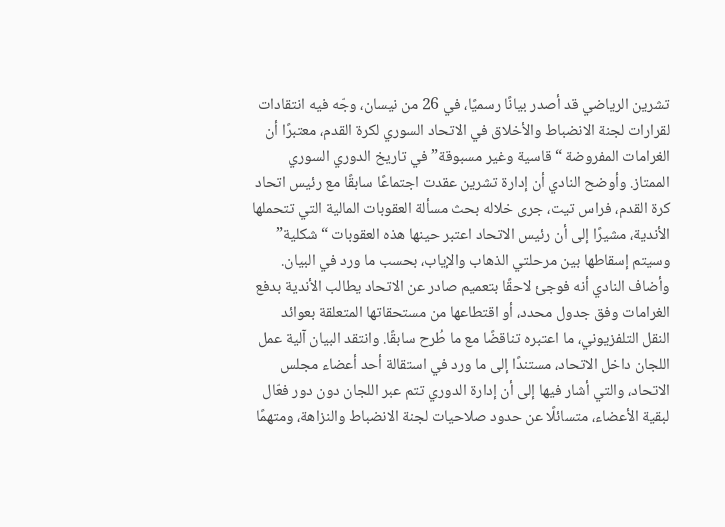تشرين الرياضي قد أصدر بيانًا رسميًا، في 26 من نيسان، وجّه فيه انتقادات لقرارات لجنة الانضباط والأخلاق في الاتحاد السوري لكرة القدم، معتبرًا أن الغرامات المفروضة “قاسية وغير مسبوقة” في تاريخ الدوري السوري الممتاز. وأوضح النادي أن إدارة تشرين عقدت اجتماعًا سابقًا مع رئيس اتحاد كرة القدم، فراس تيت، جرى خلاله بحث مسألة العقوبات المالية التي تتحملها الأندية، مشيرًا إلى أن رئيس الاتحاد اعتبر حينها هذه العقوبات “شكلية” وسيتم إسقاطها بين مرحلتي الذهاب والإياب، بحسب ما ورد في البيان. وأضاف النادي أنه فوجئ لاحقًا بتعميم صادر عن الاتحاد يطالب الأندية بدفع الغرامات وفق جدول محدد، أو اقتطاعها من مستحقاتها المتعلقة بعوائد النقل التلفزيوني، ما اعتبره تناقضًا مع ما طُرح سابقًا. وانتقد البيان آلية عمل اللجان داخل الاتحاد، مستندًا إلى ما ورد في استقالة أحد أعضاء مجلس الاتحاد، والتي أشار فيها إلى أن إدارة الدوري تتم عبر اللجان دون دور فعّال لبقية الأعضاء، متسائلًا عن حدود صلاحيات لجنة الانضباط والنزاهة، ومتهمًا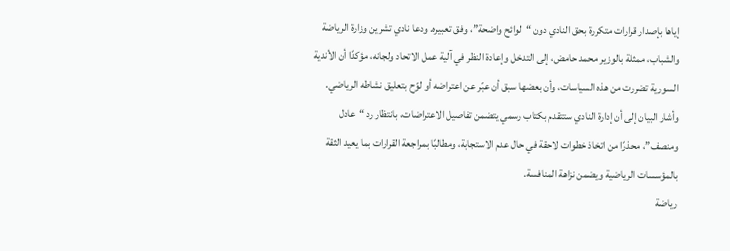إياها بإصدار قرارات متكررة بحق النادي دون “لوائح واضحة”، وفق تعبيره. ودعا نادي تشرين وزارة الرياضة والشباب، ممثلة بالوزير محمد حامض، إلى التدخل وإعادة النظر في آلية عمل الاتحاد ولجانه، مؤكدًا أن الأندية السورية تضررت من هذه السياسات، وأن بعضها سبق أن عبّر عن اعتراضه أو لوّح بتعليق نشاطه الرياضي. وأشار البيان إلى أن إدارة النادي ستتقدم بكتاب رسمي يتضمن تفاصيل الاعتراضات، بانتظار رد “عادل ومنصف”، محذرًا من اتخاذ خطوات لاحقة في حال عدم الاستجابة، ومطالبًا بمراجعة القرارات بما يعيد الثقة بالمؤسسات الرياضية ويضمن نزاهة المنافسة.
رياضة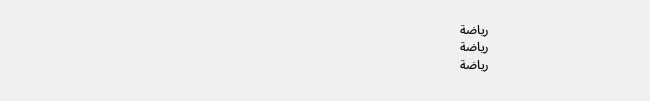رياضة
رياضة
رياضة